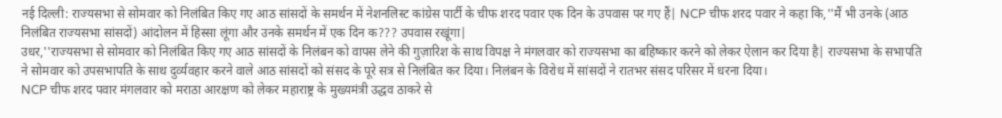नई दिल्ली: राज्यसभा से सोमवार को निलंबित किए गए आठ सांसदों के समर्थन में नेशनलिस्ट कांग्रेस पार्टी के चीफ शरद पवार एक दिन के उपवास पर गए हैं| NCP चीफ शरद पवार ने कहा कि,''मैं भी उनके (आठ निलंबित राज्यसभा सांसदों) आंदोलन में हिस्सा लूंगा और उनके समर्थन में एक दिन क??? उपवास रखूंगा|
उधर,''राज्यसभा से सोमवार को निलंबित किए गए आठ सांसदों के निलंबन को वापस लेने की गुज़ारिश के साथ विपक्ष ने मंगलवार को राज्यसभा का बहिष्कार करने को लेकर ऐलान कर दिया है| राज्यसभा के सभापति ने सोमवार को उपसभापति के साथ दुर्व्यवहार करने वाले आठ सांसदों को संसद के पूरे सत्र से निलंबित कर दिया। निलंबन के विरोध में सांसदों ने रातभर संसद परिसर में धरना दिया।
NCP चीफ शरद पवार मंगलवार को मराठा आरक्षण को लेकर महाराष्ट्र के मुख्यमंत्री उद्धव ठाकरे से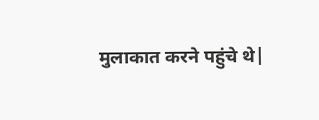मुलाकात करने पहुंचे थे|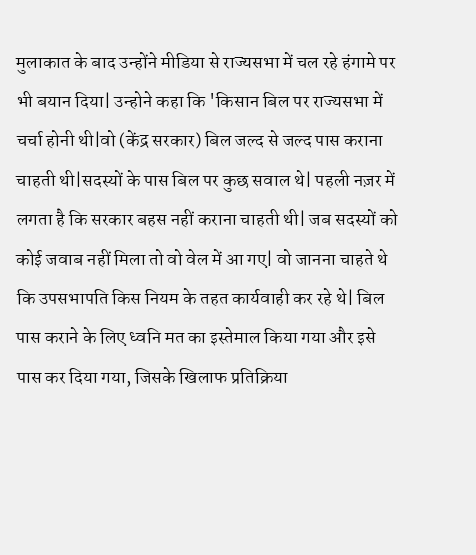मुलाकात के बाद उन्होंने मीडिया से राज्यसभा में चल रहे हंगामे पर भी बयान दिया| उन्होने कहा कि 'किसान बिल पर राज्यसभा में चर्चा होनी थी|वो (केंद्र सरकार) बिल जल्द से जल्द पास कराना चाहती थी|सदस्यों के पास बिल पर कुछ सवाल थे| पहली नज़र में लगता है कि सरकार बहस नहीं कराना चाहती थी| जब सदस्यों को कोई जवाब नहीं मिला तो वो वेल में आ गए| वो जानना चाहते थे कि उपसभापति किस नियम के तहत कार्यवाही कर रहे थे| बिल पास कराने के लिए ध्वनि मत का इस्तेमाल किया गया और इसे पास कर दिया गया, जिसके खिलाफ प्रतिक्रिया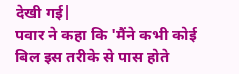देखी गई|
पवार ने कहा कि 'मैंने कभी कोई बिल इस तरीके से पास होते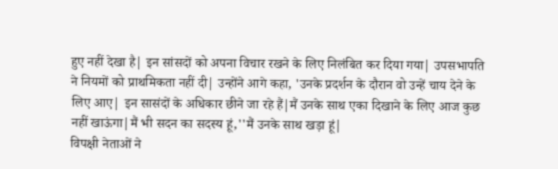हुए नहीं देखा है| इन सांसदों को अपना विचार रखने के लिए निलंबित कर दिया गया| उपसभापति ने नियमों को प्राथमिकता नहीं दी| उन्होंने आगे कहा, 'उनके प्रदर्शन के दौरान वो उन्हें चाय देने के लिए आए| इन सासंदों के अधिकार छीने जा रहे हैं|मैं उनके साथ एका दिखाने के लिए आज कुछ नहीं खाऊंगा|मैं भी सदन का सदस्य हूं,''मैं उनके साथ खड़ा हूं|
विपक्षी नेताओं ने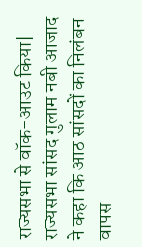राज्यसभा से वॉक-आउट किया| राज्यसभा सांसद गुलाम नबी आजाद ने कहा कि आठ सांसदों का निलंबन वापस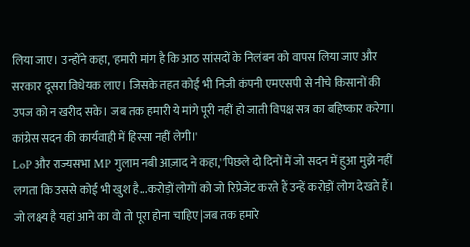लिया जाए। उन्होंने कहा, 'हमारी मांग है कि आठ सांसदों के निलंबन को वापस लिया जाए और सरकार दूसरा विधेयक लाए। जिसके तहत कोई भी निजी कंपनी एमएसपी से नीचे किसानों की उपज को न खरीद सके। जब तक हमारी ये मांगे पूरी नहीं हो जाती विपक्ष सत्र का बहिष्कार करेगा। कांग्रेस सदन की कार्यवाही में हिस्सा नहीं लेगी।'
LoP और राज्यसभा MP गुलाम नबी आज़ाद ने कहा,''पिछले दो दिनों में जो सदन में हुआ मुझे नहीं लगता कि उससे कोई भी खुश है...करोड़ों लोगों को जो रिप्रेजेंट करते हैं उन्हें करोड़ों लोग देखते हैं। जो लक्ष्य है यहां आने का वो तो पूरा होना चाहिए|जब तक हमारे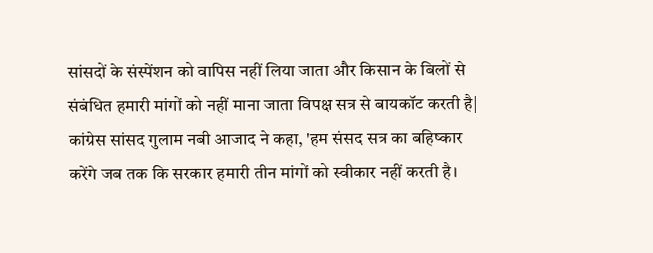सांसदों के संस्पेंशन को वापिस नहीं लिया जाता और किसान के बिलों से संबंधित हमारी मांगों को नहीं माना जाता विपक्ष सत्र से बायकॉट करती है|
कांग्रेस सांसद गुलाम नबी आजाद ने कहा, 'हम संसद सत्र का बहिष्कार करेंगे जब तक कि सरकार हमारी तीन मांगों को स्वीकार नहीं करती है।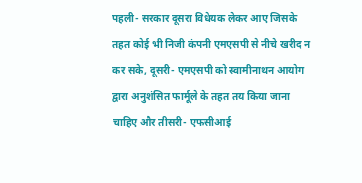पहली- सरकार दूसरा विधेयक लेकर आए जिसके तहत कोई भी निजी कंपनी एमएसपी से नीचे खरीद न कर सके, दूसरी- एमएसपी को स्वामीनाथन आयोग द्वारा अनुशंसित फार्मूले के तहत तय किया जाना चाहिए और तीसरी- एफसीआई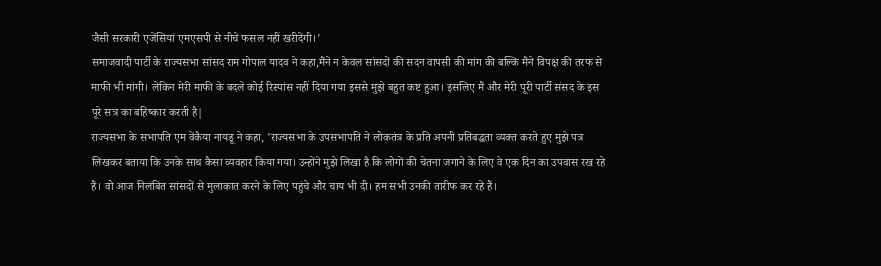जैसी सरकारी एजेंसियां एमएसपी से नीचे फसल नहीं खरीदेंगी।'
समाजवादी पार्टी के राज्यसभा सांसद राम गोपाल यादव ने कहा,मैंने न केवल सांसदों की सदन वापसी की मांग की बल्कि मैंने विपक्ष की तरफ से माफी भी मांगी। लेकिन मेरी माफी के बदले कोई रिस्पांस नहीं दिया गया इससे मुझे बहुत कष्ट हुआ। इसलिए मैं और मेरी पूरी पार्टी संसद के इस पूरे सत्र का बहिष्कार करती है|
राज्यसभा के सभापति एम वेंकैया नायडू ने कहा, 'राज्यसभा के उपसभापति ने लोकतंत्र के प्रति अपनी प्रतिबद्धता व्यक्त करते हुए मुझे पत्र लिखकर बताया कि उनके साथ कैसा व्यवहार किया गया। उन्होंने मुझे लिखा है कि लोगों की चेतना जगाने के लिए वे एक दिन का उपवास रख रहे हैं। वो आज निलंबित सांसदों से मुलाकात करने के लिए पहुंचे और चाय भी दी। हम सभी उनकी तारीफ कर रहे हैं।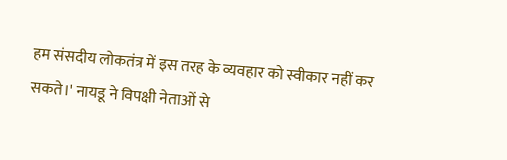हम संसदीय लोकतंत्र में इस तरह के व्यवहार को स्वीकार नहीं कर सकते।' नायडू ने विपक्षी नेताओं से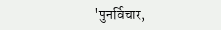'पुनर्विचार,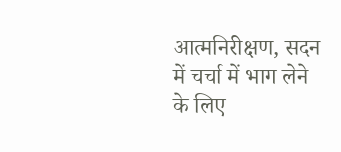आत्मनिरीक्षण, सदन में चर्चा में भाग लेने के लिए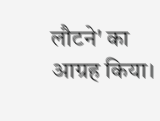लौटने' का आग्रह किया।